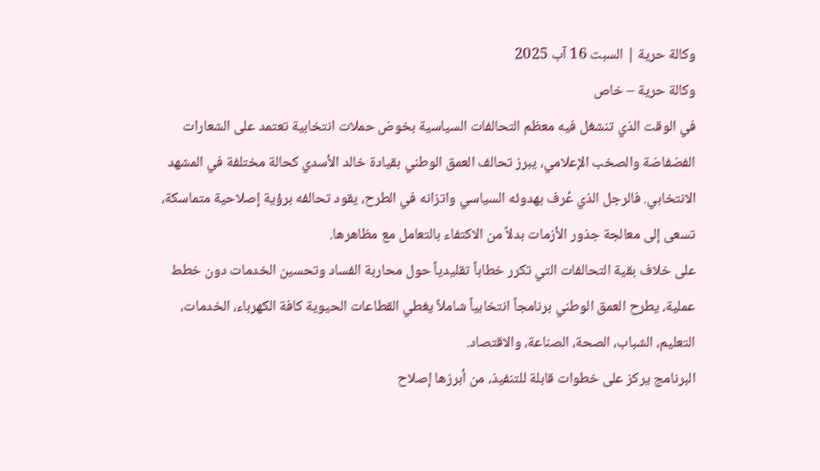وكالة حرية | السبت 16 آب 2025
وكالة حرية – خاص
في الوقت الذي تنشغل فيه معظم التحالفات السياسية بخوض حملات انتخابية تعتمد على الشعارات الفضفاضة والصخب الإعلامي، يبرز تحالف العمق الوطني بقيادة خالد الأسدي كحالة مختلفة في المشهد الانتخابي. فالرجل الذي عُرف بهدوئه السياسي واتزانه في الطرح، يقود تحالفه برؤية إصلاحية متماسكة، تسعى إلى معالجة جذور الأزمات بدلاً من الاكتفاء بالتعامل مع مظاهرها.
على خلاف بقية التحالفات التي تكرر خطاباً تقليدياً حول محاربة الفساد وتحسين الخدمات دون خطط عملية، يطرح العمق الوطني برنامجاً انتخابياً شاملاً يغطي القطاعات الحيوية كافة الكهرباء، الخدمات، التعليم، الشباب، الصحة، الصناعة، والاقتصاد.
البرنامج يركز على خطوات قابلة للتنفيذ، من أبرزها إصلاح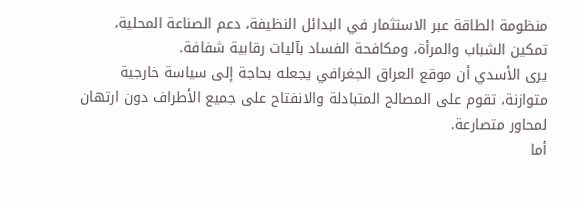منظومة الطاقة عبر الاستثمار في البدائل النظيفة، دعم الصناعة المحلية، تمكين الشباب والمرأة، ومكافحة الفساد بآليات رقابية شفافة.
يرى الأسدي أن موقع العراق الجغرافي يجعله بحاجة إلى سياسة خارجية متوازنة، تقوم على المصالح المتبادلة والانفتاح على جميع الأطراف دون ارتهان لمحاور متصارعة.
أما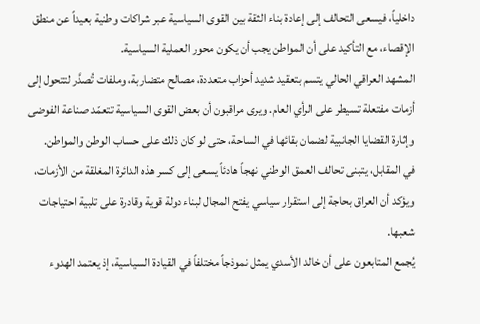داخلياً، فيسعى التحالف إلى إعادة بناء الثقة بين القوى السياسية عبر شراكات وطنية بعيداً عن منطق الإقصاء، مع التأكيد على أن المواطن يجب أن يكون محور العملية السياسية.
المشهد العراقي الحالي يتسم بتعقيد شديد أحزاب متعددة، مصالح متضاربة، وملفات تُصدَّر لتتحول إلى أزمات مفتعلة تسيطر على الرأي العام. ويرى مراقبون أن بعض القوى السياسية تتعمّد صناعة الفوضى وإثارة القضايا الجانبية لضمان بقائها في الساحة، حتى لو كان ذلك على حساب الوطن والمواطن.
في المقابل، يتبنى تحالف العمق الوطني نهجاً هادئاً يسعى إلى كسر هذه الدائرة المغلقة من الأزمات، ويؤكد أن العراق بحاجة إلى استقرار سياسي يفتح المجال لبناء دولة قوية وقادرة على تلبية احتياجات شعبها.
يُجمع المتابعون على أن خالد الأسدي يمثل نموذجاً مختلفاً في القيادة السياسية، إذ يعتمد الهدوء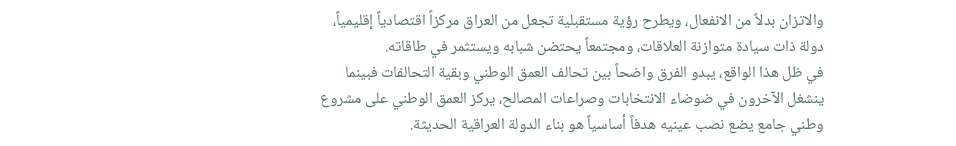والاتزان بدلاً من الانفعال، ويطرح رؤية مستقبلية تجعل من العراق مركزاً اقتصادياً إقليمياً، دولة ذات سيادة متوازنة العلاقات، ومجتمعاً يحتضن شبابه ويستثمر في طاقاته.
في ظل هذا الواقع، يبدو الفرق واضحاً بين تحالف العمق الوطني وبقية التحالفات فبينما ينشغل الآخرون في ضوضاء الانتخابات وصراعات المصالح، يركز العمق الوطني على مشروع وطني جامع يضع نصب عينيه هدفاً أساسياً هو بناء الدولة العراقية الحديثة.